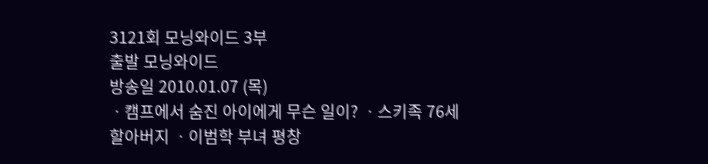3121회 모닝와이드 3부
출발 모닝와이드
방송일 2010.01.07 (목)
ㆍ캠프에서 숨진 아이에게 무슨 일이? ㆍ스키족 76세 할아버지 ㆍ이범학 부녀 평창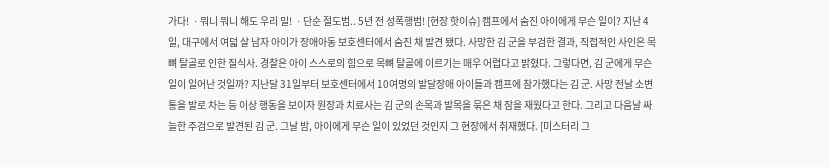가다! ㆍ뭐니 뭐니 해도 우리 밀! ㆍ단순 절도범.. 5년 전 성폭행범! [현장 핫이슈] 캠프에서 숨진 아이에게 무슨 일이? 지난 4일, 대구에서 여덟 살 남자 아이가 장애아동 보호센터에서 숨진 채 발견 됐다. 사망한 김 군을 부검한 결과, 직접적인 사인은 목뼈 탈골로 인한 질식사. 경찰은 아이 스스로의 힘으로 목뼈 탈골에 이르기는 매우 어렵다고 밝혔다. 그렇다면, 김 군에게 무슨 일이 일어난 것일까? 지난달 31일부터 보호센터에서 10여명의 발달장애 아이들과 캠프에 참가했다는 김 군. 사망 전날 소변통을 발로 차는 등 이상 행동을 보이자 원장과 치료사는 김 군의 손목과 발목을 묶은 채 잠을 재웠다고 한다. 그리고 다음날 싸늘한 주검으로 발견된 김 군. 그날 밤, 아이에게 무슨 일이 있었던 것인지 그 현장에서 취재했다. [미스터리 그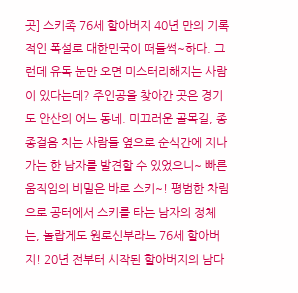곳] 스키족 76세 할아버지 40년 만의 기록적인 폭설로 대한민국이 떠들썩~하다. 그런데 유독 눈만 오면 미스터리해지는 사람이 있다는데? 주인공을 찾아간 곳은 경기도 안산의 어느 동네. 미끄러운 골목길, 종종걸음 치는 사람들 옆으로 순식간에 지나가는 한 남자를 발견할 수 있었으니~ 빠른 움직임의 비밀은 바로 스키~! 평범한 차림으로 공터에서 스키를 타는 남자의 정체는, 놀랍게도 원로신부라느 76세 할아버지! 20년 전부터 시작된 할아버지의 남다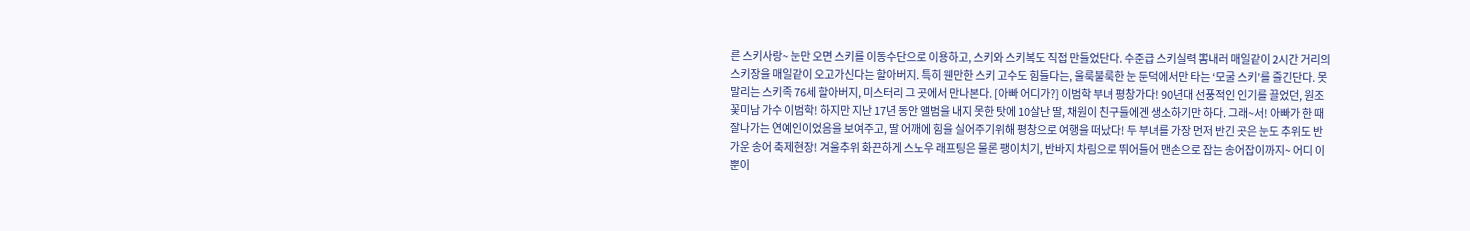른 스키사랑~ 눈만 오면 스키를 이동수단으로 이용하고, 스키와 스키복도 직접 만들었단다. 수준급 스키실력 뽐내러 매일같이 2시간 거리의 스키장을 매일같이 오고가신다는 할아버지. 특히 웬만한 스키 고수도 힘들다는, 울룩불룩한 눈 둔덕에서만 타는 ‘모굴 스키’를 즐긴단다. 못 말리는 스키족 76세 할아버지, 미스터리 그 곳에서 만나본다. [아빠 어디가?] 이범학 부녀 평창가다! 90년대 선풍적인 인기를 끌었던, 원조 꽃미남 가수 이범학! 하지만 지난 17년 동안 앨범을 내지 못한 탓에 10살난 딸, 채원이 친구들에겐 생소하기만 하다. 그래~서! 아빠가 한 때 잘나가는 연예인이었음을 보여주고, 딸 어깨에 힘을 실어주기위해 평창으로 여행을 떠났다! 두 부녀를 가장 먼저 반긴 곳은 눈도 추위도 반가운 송어 축제현장! 겨울추위 화끈하게 스노우 래프팅은 물론 팽이치기, 반바지 차림으로 뛰어들어 맨손으로 잡는 송어잡이까지~ 어디 이뿐이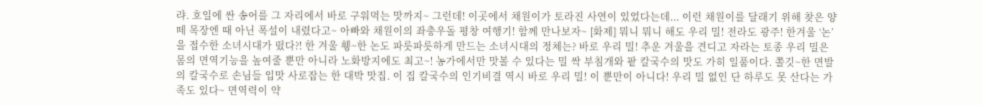랴. 호일에 싼 송어를 그 자리에서 바로 구워먹는 맛까지~ 그런데! 이곳에서 채원이가 토라진 사연이 있었다는데... 이런 채원이를 달래기 위해 찾은 양떼 목장엔 때 아닌 폭설이 내렸다고~ 아빠와 채원이의 좌충우돌 평창 여행기! 함께 만나보자~ [화제] 뭐니 뭐니 해도 우리 밀! 전라도 광주! 한겨울 ‘논’을 접수한 소녀시대가 떴다?! 한 겨울 휑~한 논도 파릇파릇하게 만드는 소녀시대의 정체는? 바로 우리 밀! 추운 겨울을 견디고 자라는 토종 우리 밀은 몸의 면역기능을 높여줄 뿐만 아니라 노화방지에도 최고~! 농가에서만 맛볼 수 있다는 밀 싹 부침개와 팥 칼국수의 맛도 가히 일품이다. 쫄깃~한 면발의 칼국수로 손님들 입맛 사로잡는 한 대박 맛집. 이 집 칼국수의 인기비결 역시 바로 우리 밀! 이 뿐만이 아니다! 우리 밀 없인 단 하루도 못 산다는 가족도 있다~ 면역력이 약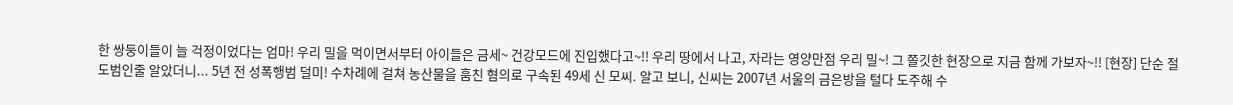한 쌍둥이들이 늘 걱정이었다는 엄마! 우리 밀을 먹이면서부터 아이들은 금세~ 건강모드에 진입했다고~!! 우리 땅에서 나고, 자라는 영양만점 우리 밀~! 그 쫄깃한 현장으로 지금 함께 가보자~!! [현장] 단순 절도범인줄 알았더니... 5년 전 성폭행범 덜미! 수차례에 걸쳐 농산물을 훔친 혐의로 구속된 49세 신 모씨. 알고 보니, 신씨는 2007년 서울의 금은방을 털다 도주해 수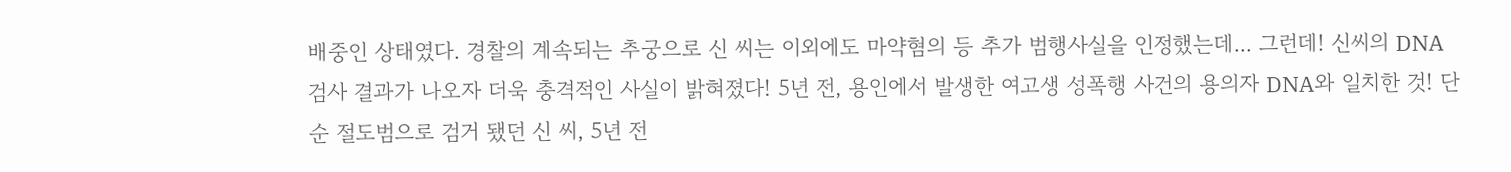배중인 상태였다. 경찰의 계속되는 추궁으로 신 씨는 이외에도 마약혐의 등 추가 범행사실을 인정했는데... 그런데! 신씨의 DNA 검사 결과가 나오자 더욱 충격적인 사실이 밝혀졌다! 5년 전, 용인에서 발생한 여고생 성폭행 사건의 용의자 DNA와 일치한 것! 단순 절도범으로 검거 됐던 신 씨, 5년 전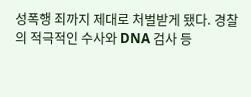성폭행 죄까지 제대로 처벌받게 됐다. 경찰의 적극적인 수사와 DNA 검사 등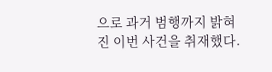으로 과거 범행까지 밝혀진 이번 사건을 취재했다.